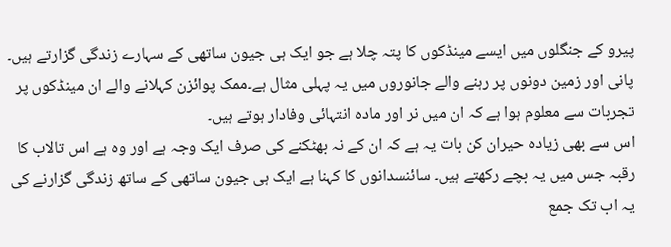پیرو کے جنگلوں میں ایسے مینڈکوں کا پتہ چلا ہے جو ایک ہی جیون ساتھی کے سہارے زندگی گزارتے ہیں۔ پانی اور زمین دونوں پر رہنے والے جانوروں میں یہ پہلی مثال ہے۔ممک پوائزن کہلانے والے ان مینڈکوں پر تجربات سے معلوم ہوا ہے کہ ان میں نر اور مادہ انتہائی وفادار ہوتے ہیں۔
اس سے بھی زیادہ حیران کن بات یہ ہے کہ ان کے نہ بھٹکنے کی صرف ایک وجہ ہے اور وہ ہے اس تالاب کا رقبہ جس میں یہ بچے رکھتے ہیں۔ سائنسدانوں کا کہنا ہے ایک ہی جیون ساتھی کے ساتھ زندگی گزارنے کی یہ اب تک جمع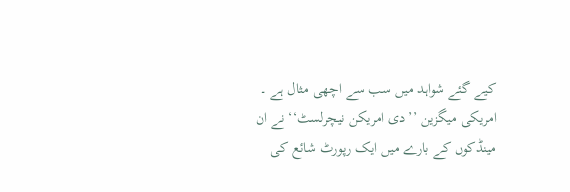کیے گئے شواہد میں سب سے اچھی مثال ہے ۔
امریکی میگزین ’’دی امریکن نیچرلسٹ‘‘ نے ان مینڈکوں کے بارے میں ایک رپورٹ شائع کی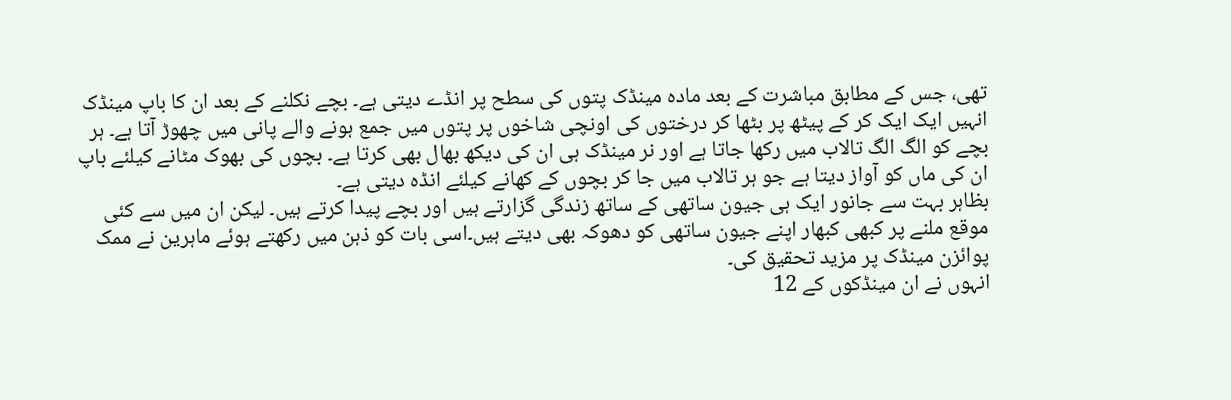تھی، جس کے مطابق مباشرت کے بعد مادہ مینڈک پتوں کی سطح پر انڈے دیتی ہے۔ بچے نکلنے کے بعد ان کا باپ مینڈک انہیں ایک ایک کر کے پیٹھ پر بٹھا کر درختوں کی اونچی شاخوں پر پتوں میں جمع ہونے والے پانی میں چھوڑ آتا ہے۔ ہر بچے کو الگ الگ تالاب میں رکھا جاتا ہے اور نر مینڈک ہی ان کی دیکھ بھال بھی کرتا ہے۔ بچوں کی بھوک مٹانے کیلئے باپ ان کی ماں کو آواز دیتا ہے جو ہر تالاب میں جا کر بچوں کے کھانے کیلئے انڈہ دیتی ہے۔
بظاہر بہت سے جانور ایک ہی جیون ساتھی کے ساتھ زندگی گزارتے ہیں اور بچے پیدا کرتے ہیں۔ لیکن ان میں سے کئی موقع ملنے پر کبھی کبھار اپنے جیون ساتھی کو دھوکہ بھی دیتے ہیں۔اسی بات کو ذہن میں رکھتے ہوئے ماہرین نے ممک پوائزن مینڈک پر مزید تحقیق کی۔
انہوں نے ان مینڈکوں کے 12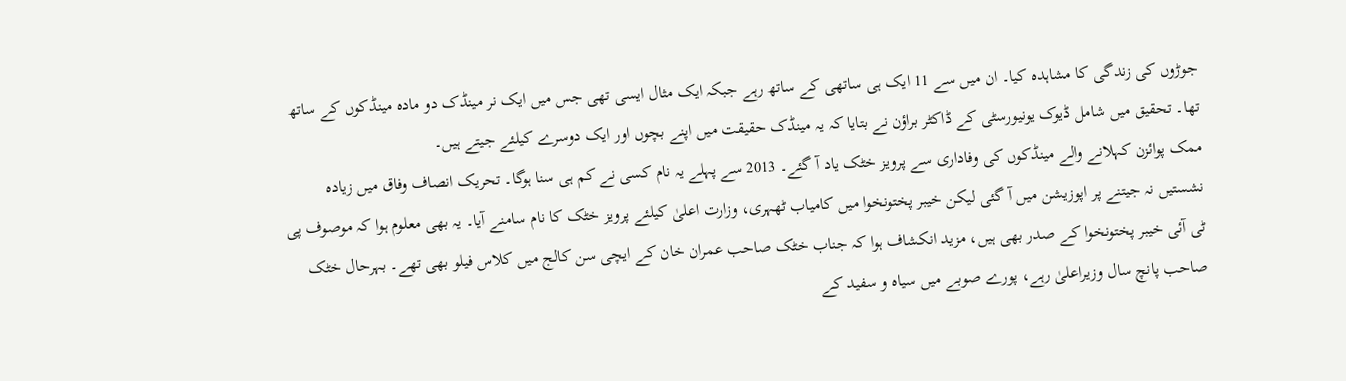جوڑوں کی زندگی کا مشاہدہ کیا۔ ان میں سے 11 ایک ہی ساتھی کے ساتھ رہے جبکہ ایک مثال ایسی تھی جس میں ایک نر مینڈک دو مادہ مینڈکوں کے ساتھ تھا۔ تحقیق میں شامل ڈیوک یونیورسٹی کے ڈاکٹر براؤن نے بتایا کہ یہ مینڈک حقیقت میں اپنے بچوں اور ایک دوسرے کیلئے جیتے ہیں۔
ممک پوائزن کہلانے والے مینڈکوں کی وفاداری سے پرویز خٹک یاد آ گئے۔ 2013 سے پہلے یہ نام کسی نے کم ہی سنا ہوگا۔ تحریک انصاف وفاق میں زیادہ نشستیں نہ جیتنے پر اپوزیشن میں آ گئی لیکن خیبر پختونخوا میں کامیاب ٹھہری، وزارت اعلیٰ کیلئے پرویز خٹک کا نام سامنے آیا۔ یہ بھی معلوم ہوا کہ موصوف پی ٹی آئی خیبر پختونخوا کے صدر بھی ہیں، مزید انکشاف ہوا کہ جناب خٹک صاحب عمران خان کے ایچی سن کالج میں کلاس فیلو بھی تھے۔ بہرحال خٹک صاحب پانچ سال وزیراعلیٰ رہے، پورے صوبے میں سیاہ و سفید کے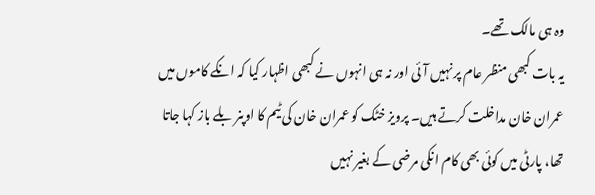وہ ہی مالک تھے۔
یہ بات کبھی منظر عام پر نہیں آئی اور نہ ہی انہوں نے کبھی اظہار کیا کہ انکے کاموں میں عمران خان مداخلت کرتے ہیں۔ پرویز خٹک کو عمران خان کی ٹیم کا اوپنر بلے باز کہا جاتا تھا، پارٹی میں کوئی بھی کام انکی مرضی کے بغیر نہیں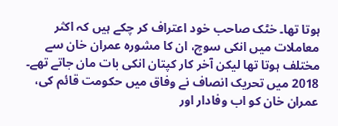ہوتا تھا۔ خٹک صاحب خود اعتراف کر چکے ہیں کہ اکثر معاملات میں انکی سوچ، ان کا مشورہ عمران خان سے مختلف ہوتا تھا لیکن آخر کار کپتان انکی بات مان جاتے تھے۔ 2018 میں تحریک انصاف نے وفاق میں حکومت قائم کی، عمران خان کو اب وفادار اور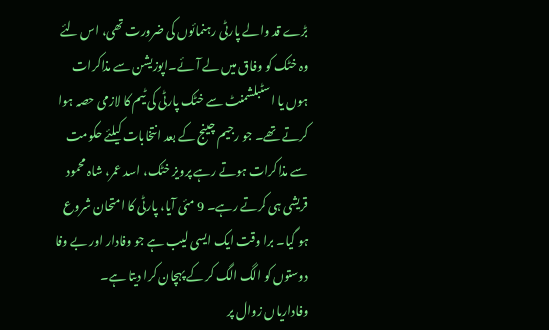بڑے قد والے پارٹی رہنمائوں کی ضرورت تھی، اس لئے وہ خٹک کو وفاق میں لے آئے۔اپوزیشن سے مذاکرات ہوں یا اسٹبلشمنٹ سے خٹک پارٹی کی ٹیم کا لازمی حصہ ہوا کرتے تھے۔ جو رجیم چینج کے بعد انتخابات کیلئے حکومت سے مذاکرات ہوتے رہے پرویز خٹک، اسد عمر، شاہ محمود قریشی ہی کرتے رہے۔ 9 مئی آیا، پارٹی کا امتحان شروع ہو گیا۔ برا وقت ایک ایسی لیب ہے جو وفادار اور بے وفا دوستوں کو الگ الگ کر کے پہچان کرا دیتا ہے۔
وفاداریاں زوال پر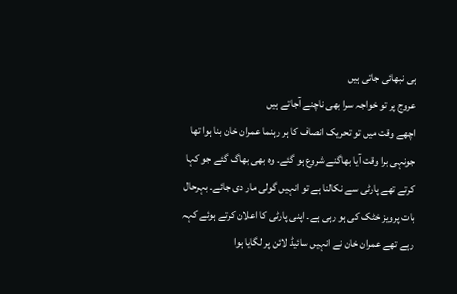ہی نبھائی جاتی ہیں
عروج پر تو خواجہ سرا بھی ناچنے آجاتے ہیں
اچھے وقت میں تو تحریک انصاف کا ہر رہنما عمران خان بنا ہوا تھا جونہی برا وقت آیا بھاگنے شروع ہو گئے۔ وہ بھی بھاگ گئے جو کہا کرتے تھے پارٹی سے نکالنا ہے تو انہیں گولی مار دی جائے۔ بہرحال بات پرویز خٹک کی ہو رہی ہے۔ اپنی پارٹی کا اعلان کرتے ہوئے کہہ رہے تھے عمران خان نے انہیں سائیڈ لائن پر لگایا ہوا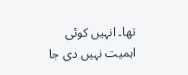تھا۔ انہیں کوئی اہمیت نہیں دی جا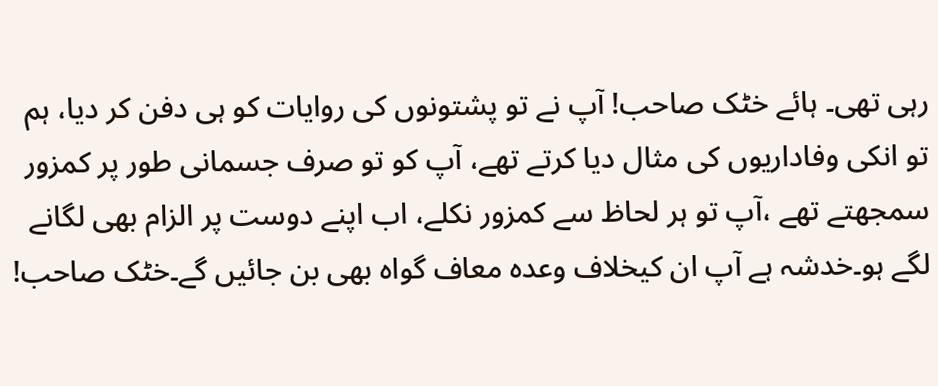رہی تھی۔ ہائے خٹک صاحب! آپ نے تو پشتونوں کی روایات کو ہی دفن کر دیا، ہم تو انکی وفاداریوں کی مثال دیا کرتے تھے، آپ کو تو صرف جسمانی طور پر کمزور سمجھتے تھے ،آپ تو ہر لحاظ سے کمزور نکلے، اب اپنے دوست پر الزام بھی لگانے لگے ہو۔خدشہ ہے آپ ان کیخلاف وعدہ معاف گواہ بھی بن جائیں گے۔خٹک صاحب!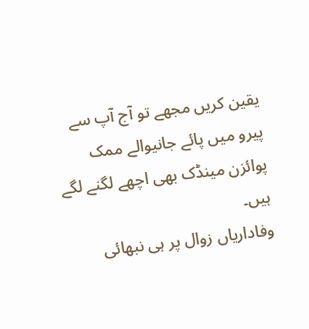یقین کریں مجھے تو آج آپ سے پیرو میں پائے جانیوالے ممک پوائزن مینڈک بھی اچھے لگنے لگے ہیں۔
وفاداریاں زوال پر ہی نبھائی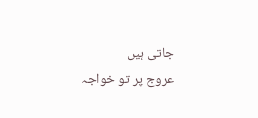جاتی ہیں
عروج پر تو خواجہ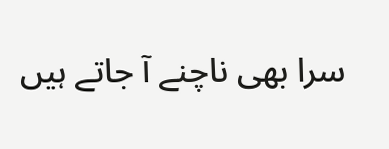سرا بھی ناچنے آ جاتے ہیں